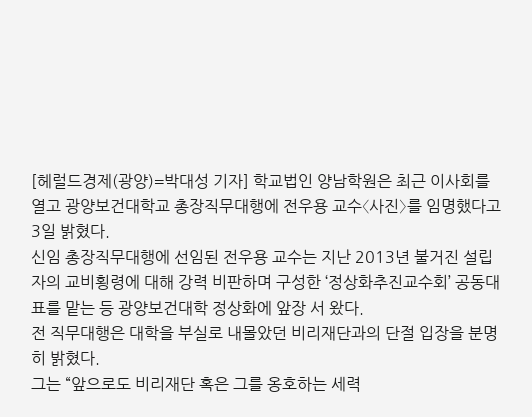[헤럴드경제(광양)=박대성 기자] 학교법인 양남학원은 최근 이사회를 열고 광양보건대학교 총장직무대행에 전우용 교수〈사진〉를 임명했다고 3일 밝혔다.
신임 총장직무대행에 선임된 전우용 교수는 지난 2013년 불거진 설립자의 교비횡령에 대해 강력 비판하며 구성한 ‘정상화추진교수회’ 공동대표를 맡는 등 광양보건대학 정상화에 앞장 서 왔다.
전 직무대행은 대학을 부실로 내몰았던 비리재단과의 단절 입장을 분명히 밝혔다.
그는 “앞으로도 비리재단 혹은 그를 옹호하는 세력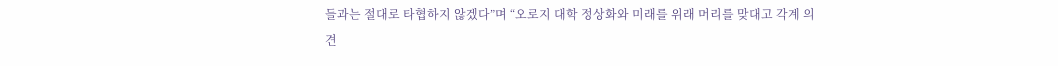들과는 절대로 타협하지 않겠다”며 “오로지 대학 정상화와 미래를 위래 머리를 맞대고 각계 의견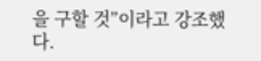을 구할 것”이라고 강조했다.